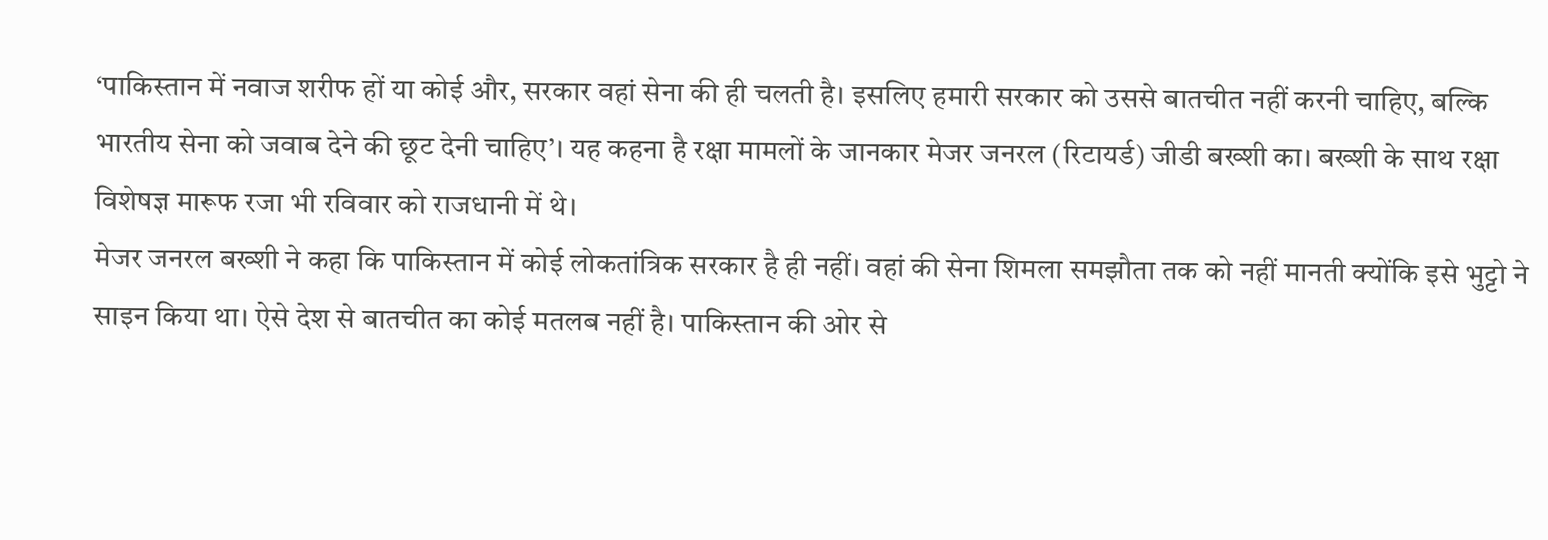‘पाकिस्तान में नवाज शरीफ हों या कोई और, सरकार वहां सेना की ही चलती है। इसलिए हमारी सरकार को उससे बातचीत नहीं करनी चाहिए, बल्कि भारतीय सेना को जवाब देने की छूट देनी चाहिए’। यह कहना है रक्षा मामलों के जानकार मेजर जनरल (रिटायर्ड) जीडी बख्शी का। बख्शी के साथ रक्षा विशेषज्ञ मारूफ रजा भी रविवार को राजधानी में थे।
मेजर जनरल बख्शी ने कहा कि पाकिस्तान में कोई लोकतांत्रिक सरकार है ही नहीं। वहां की सेना शिमला समझौता तक को नहीं मानती क्योंकि इसे भुट्टो ने साइन किया था। ऐसे देश से बातचीत का कोई मतलब नहीं है। पाकिस्तान की ओर से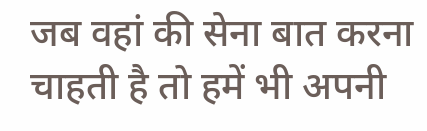जब वहां की सेना बात करना चाहती है तो हमें भी अपनी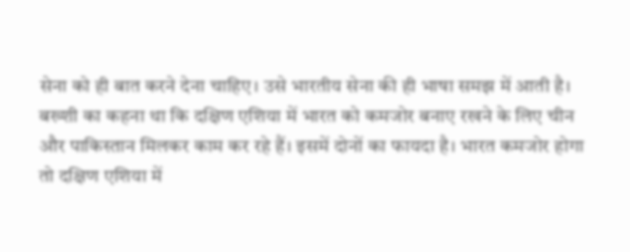सेना को ही बात करने देना चाहिए। उसे भारतीय सेना की ही भाषा समझ में आती है।
बख्शी का कहना था कि दक्षिण एशिया में भारत को कमजोर बनाए रखने के लिए चीन और पाकिस्तान मिलकर काम कर रहे हैं। इसमें दोनों का फायदा है। भारत कमजोर होगा तो दक्षिण एशिया में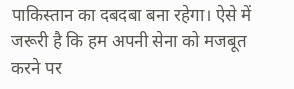पाकिस्तान का दबदबा बना रहेगा। ऐसे में जरूरी है कि हम अपनी सेना को मजबूत करने पर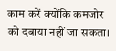काम करें क्योंकि कमजोर को दबाया नहीं जा सकता।